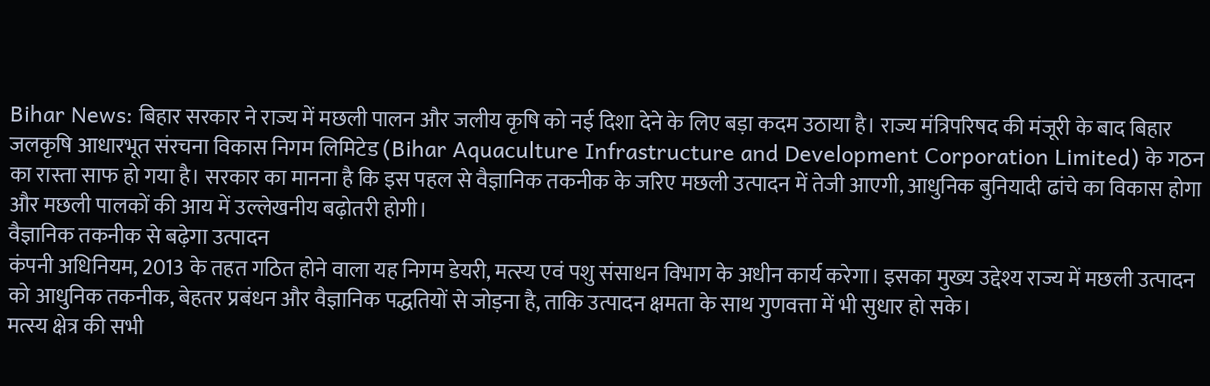Bihar News: बिहार सरकार ने राज्य में मछली पालन और जलीय कृषि को नई दिशा देने के लिए बड़ा कदम उठाया है। राज्य मंत्रिपरिषद की मंजूरी के बाद बिहार जलकृषि आधारभूत संरचना विकास निगम लिमिटेड (Bihar Aquaculture Infrastructure and Development Corporation Limited) के गठन का रास्ता साफ हो गया है। सरकार का मानना है कि इस पहल से वैज्ञानिक तकनीक के जरिए मछली उत्पादन में तेजी आएगी, आधुनिक बुनियादी ढांचे का विकास होगा और मछली पालकों की आय में उल्लेखनीय बढ़ोतरी होगी।
वैज्ञानिक तकनीक से बढ़ेगा उत्पादन
कंपनी अधिनियम, 2013 के तहत गठित होने वाला यह निगम डेयरी, मत्स्य एवं पशु संसाधन विभाग के अधीन कार्य करेगा। इसका मुख्य उद्देश्य राज्य में मछली उत्पादन को आधुनिक तकनीक, बेहतर प्रबंधन और वैज्ञानिक पद्धतियों से जोड़ना है, ताकि उत्पादन क्षमता के साथ गुणवत्ता में भी सुधार हो सके।
मत्स्य क्षेत्र की सभी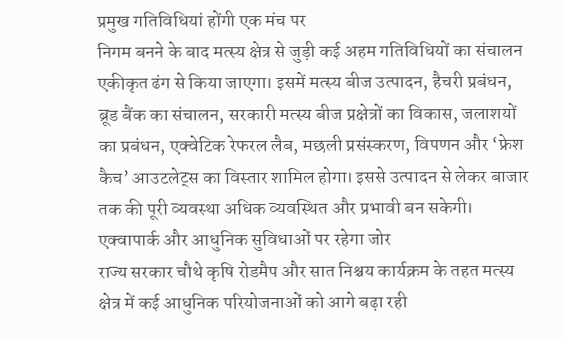प्रमुख गतिविधियां होंगी एक मंच पर
निगम बनने के बाद मत्स्य क्षेत्र से जुड़ी कई अहम गतिविधियों का संचालन एकीकृत ढंग से किया जाएगा। इसमें मत्स्य बीज उत्पादन, हैचरी प्रबंधन, ब्रूड बैंक का संचालन, सरकारी मत्स्य बीज प्रक्षेत्रों का विकास, जलाशयों का प्रबंधन, एक्वेटिक रेफरल लैब, मछली प्रसंस्करण, विपणन और ‘फ्रेश कैच’ आउटलेट्स का विस्तार शामिल होगा। इससे उत्पादन से लेकर बाजार तक की पूरी व्यवस्था अधिक व्यवस्थित और प्रभावी बन सकेगी।
एक्वापार्क और आधुनिक सुविधाओं पर रहेगा जोर
राज्य सरकार चौथे कृषि रोडमैप और सात निश्चय कार्यक्रम के तहत मत्स्य क्षेत्र में कई आधुनिक परियोजनाओं को आगे बढ़ा रही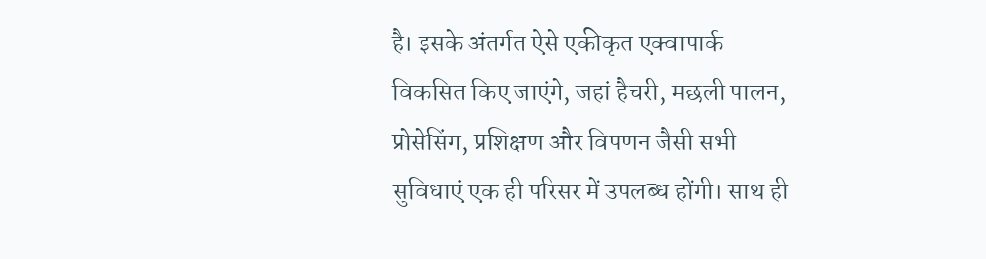है। इसके अंतर्गत ऐसे एकीकृत एक्वापार्क विकसित किए जाएंगे, जहां हैचरी, मछली पालन, प्रोसेसिंग, प्रशिक्षण और विपणन जैसी सभी सुविधाएं एक ही परिसर में उपलब्ध होंगी। साथ ही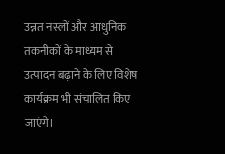उन्नत नस्लों और आधुनिक तकनीकों के माध्यम से उत्पादन बढ़ाने के लिए विशेष कार्यक्रम भी संचालित किए जाएंगे।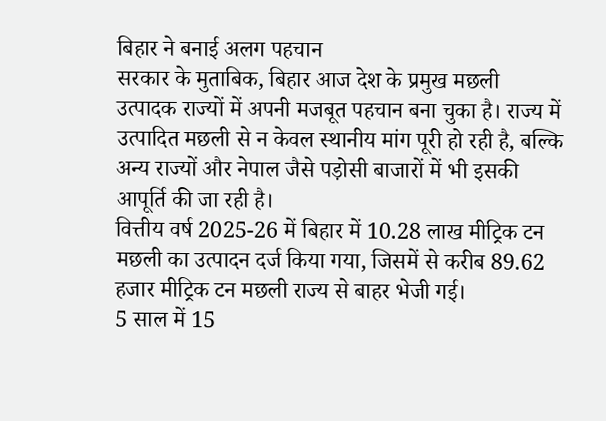बिहार ने बनाई अलग पहचान
सरकार के मुताबिक, बिहार आज देश के प्रमुख मछली उत्पादक राज्यों में अपनी मजबूत पहचान बना चुका है। राज्य में उत्पादित मछली से न केवल स्थानीय मांग पूरी हो रही है, बल्कि अन्य राज्यों और नेपाल जैसे पड़ोसी बाजारों में भी इसकी आपूर्ति की जा रही है।
वित्तीय वर्ष 2025-26 में बिहार में 10.28 लाख मीट्रिक टन मछली का उत्पादन दर्ज किया गया, जिसमें से करीब 89.62 हजार मीट्रिक टन मछली राज्य से बाहर भेजी गई।
5 साल में 15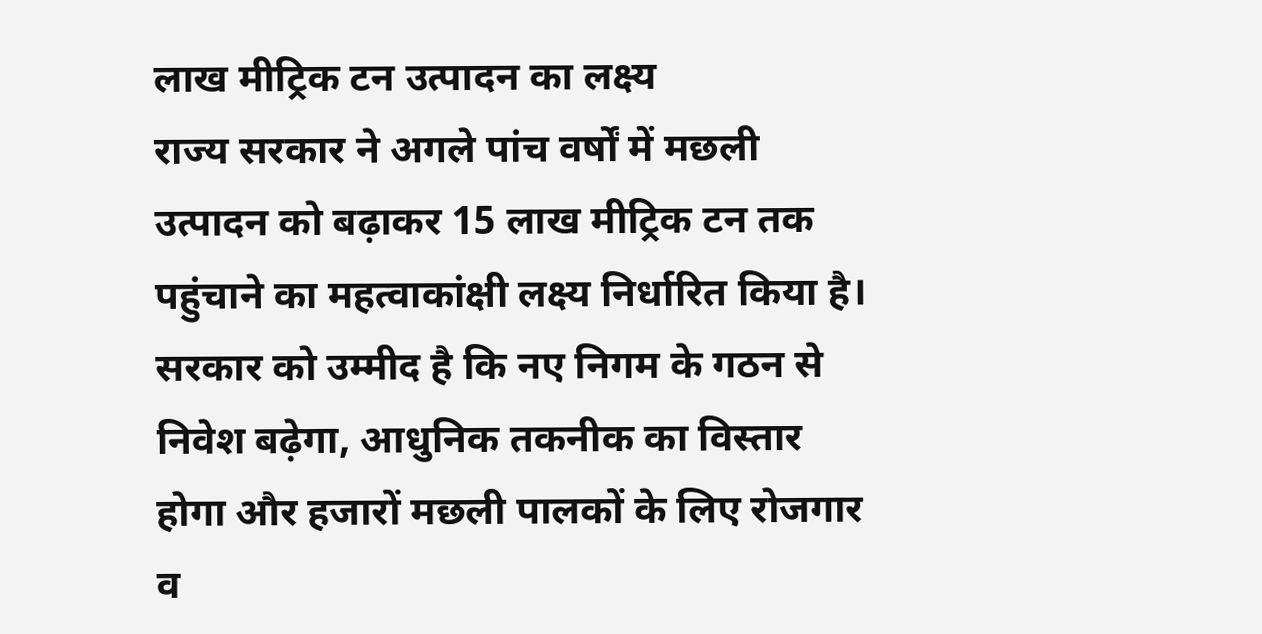लाख मीट्रिक टन उत्पादन का लक्ष्य
राज्य सरकार ने अगले पांच वर्षों में मछली उत्पादन को बढ़ाकर 15 लाख मीट्रिक टन तक पहुंचाने का महत्वाकांक्षी लक्ष्य निर्धारित किया है। सरकार को उम्मीद है कि नए निगम के गठन से निवेश बढ़ेगा, आधुनिक तकनीक का विस्तार होगा और हजारों मछली पालकों के लिए रोजगार व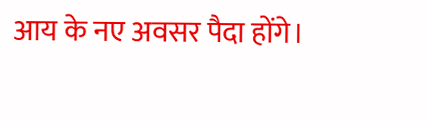आय के नए अवसर पैदा होंगे।